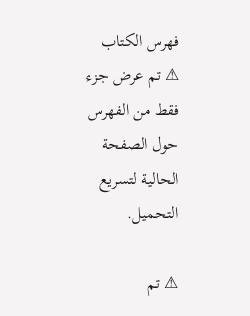فهرس الكتاب
⚠ تم عرض جزء فقط من الفهرس حول الصفحة الحالية لتسريع التحميل.

⚠ تم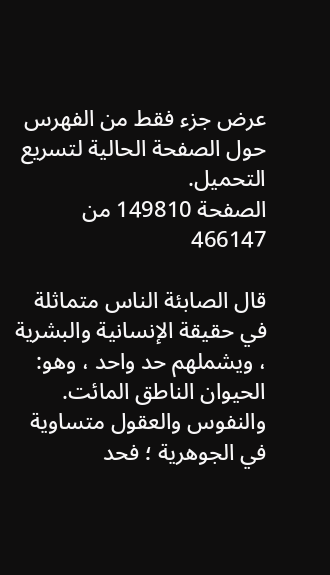عرض جزء فقط من الفهرس حول الصفحة الحالية لتسريع التحميل.
الصفحة 149810 من 466147

قال الصابئة الناس متماثلة في حقيقة الإنسانية والبشرية ، ويشملهم حد واحد ، وهو: الحيوان الناطق المائت. والنفوس والعقول متساوية في الجوهرية ؛ فحد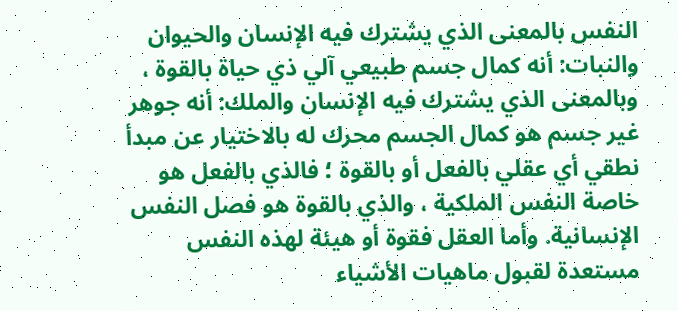النفس بالمعنى الذي يشترك فيه الإنسان والحيوان والنبات: أنه كمال جسم طبيعي آلي ذي حياة بالقوة ، وبالمعنى الذي يشترك فيه الإنسان والملك: أنه جوهر غير جسم هو كمال الجسم محرك له بالاختيار عن مبدأ نطقي أي عقلي بالفعل أو بالقوة ؛ فالذي بالفعل هو خاصة النفس الملكية ، والذي بالقوة هو فصل النفس الإنسانية. وأما العقل فقوة أو هيئة لهذه النفس مستعدة لقبول ماهيات الأشياء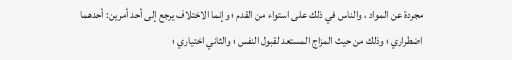مجردة عن المواد ، والناس في ذلك على استواء من القدم ؛ وإنما الاختلاف يرجع إلى أحد أمرين: أحدهما اضطراري ؛ وذلك من حيث المزاج المستعد لقبول النفس ؛ والثاني اختياري ؛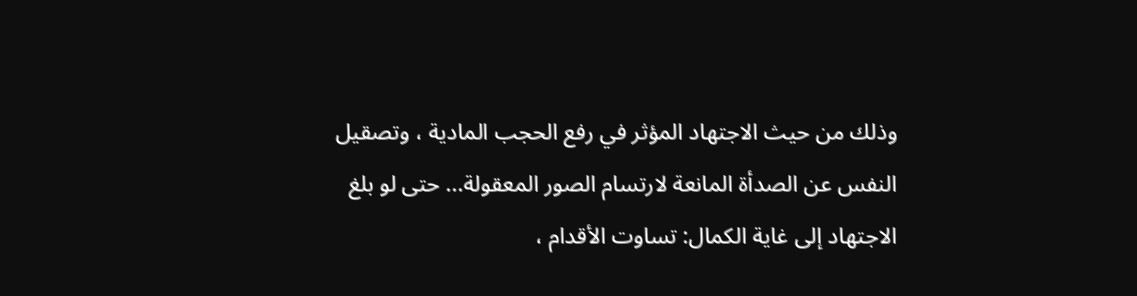وذلك من حيث الاجتهاد المؤثر في رفع الحجب المادية ، وتصقيل النفس عن الصدأة المانعة لارتسام الصور المعقولة... حتى لو بلغ الاجتهاد إلى غاية الكمال: تساوت الأقدام ،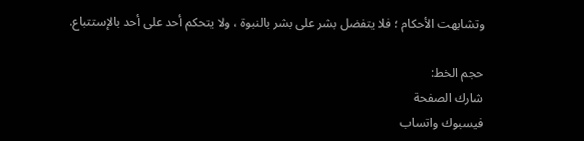وتشابهت الأحكام ؛ فلا يتفضل بشر على بشر بالنبوة ، ولا يتحكم أحد على أحد بالإستتباع.

حجم الخط:
شارك الصفحة
فيسبوك واتساب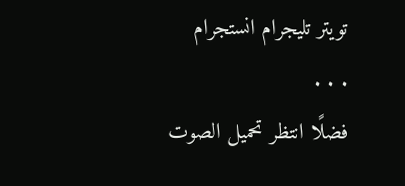تويتر تليجرام انستجرام
. . .
فضلًا انتظر تحميل الصوت